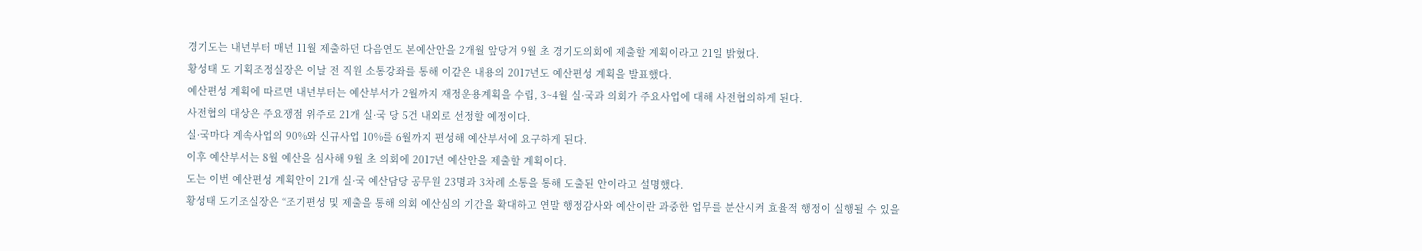경기도는 내년부터 매년 11월 제출하던 다음연도 본예산안을 2개월 앞당겨 9월 초 경기도의회에 제출할 계획이라고 21일 밝혔다.
황성태 도 기획조정실장은 이날 전 직원 소통강좌를 통해 이같은 내용의 2017년도 예산편성 계획을 발표했다.
예산편성 계획에 따르면 내년부터는 예산부서가 2월까지 재정운용계획을 수립, 3~4월 실·국과 의회가 주요사업에 대해 사전협의하게 된다.
사전협의 대상은 주요쟁점 위주로 21개 실·국 당 5건 내외로 선정할 예정이다.
실·국마다 계속사업의 90%와 신규사업 10%를 6월까지 편성해 예산부서에 요구하게 된다.
이후 예산부서는 8월 예산을 심사해 9월 초 의회에 2017년 예산안을 제출할 계획이다.
도는 이번 예산편성 계획안이 21개 실·국 예산담당 공무원 23명과 3차례 소통을 통해 도출된 안이라고 설명했다.
황성태 도기조실장은 “조기편성 및 제출을 통해 의회 예산심의 기간을 확대하고 연말 행정감사와 예산이란 과중한 업무를 분산시켜 효율적 행정이 실행될 수 있을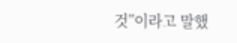것”이라고 말했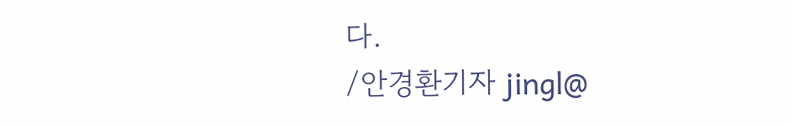다.
/안경환기자 jingl@